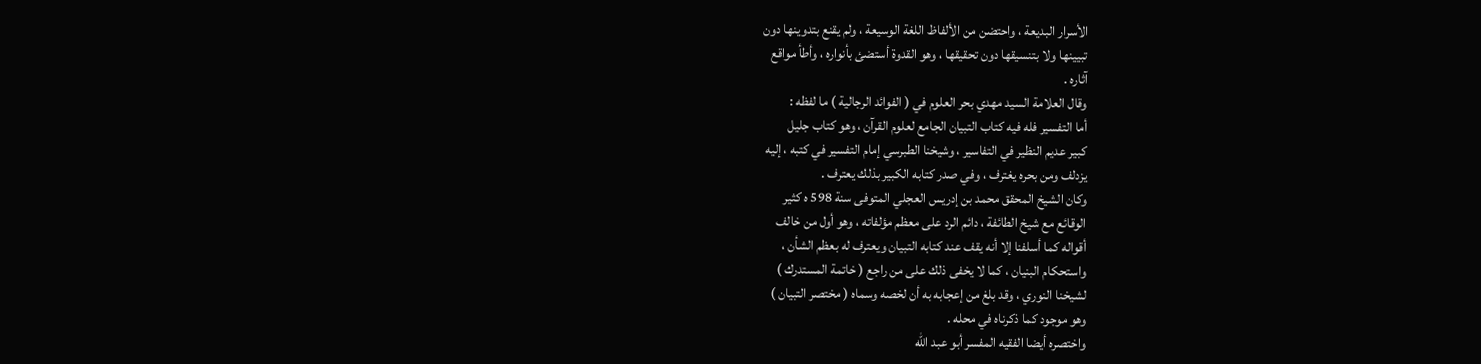الأسرار البديعة ، واحتضن من الألفاظ اللغة الوسيعة ، ولم يقنع بتدوينها دون
تبيينها ولا بتنسيقها دون تحقيقها ، وهو القدوة أستضئ بأنواره ، وأطأ مواقع
آثاره .
وقال العلامة السيد مهدي بحر العلوم في ( الفوائد الرجالية ) ما لفظه :
أما التفسير فله فيه كتاب التبيان الجامع لعلوم القرآن ، وهو كتاب جليل
كبير عديم النظير في التفاسير ، وشيخنا الطبرسي إمام التفسير في كتبه ، إليه
يزدلف ومن بحره يغترف ، وفي صدر كتابه الكبير بذلك يعترف .
وكان الشيخ المحقق محمد بن إدريس العجلي المتوفى سنة 598 ه كثير
الوقائع مع شيخ الطائفة ، دائم الرد على معظم مؤلفاته ، وهو أول من خالف
أقواله كما أسلفنا إلا أنه يقف عند كتابه التبيان ويعترف له بعظم الشأن ،
واستحكام البنيان ، كما لا يخفى ذلك على من راجع ( خاتمة المستدرك )
لشيخنا النوري ، وقد بلغ من إعجابه به أن لخصه وسماه ( مختصر التبيان )
وهو موجود كما ذكرناه في محله .
واختصره أيضا الفقيه المفسر أبو عبد الله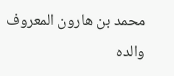محمد بن هارون المعروف والده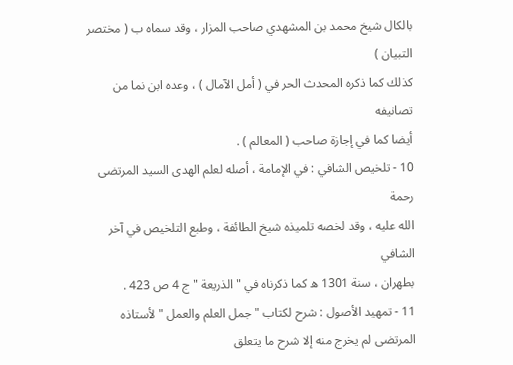بالكال شيخ محمد بن المشهدي صاحب المزار ، وقد سماه ب ( مختصر التبيان )
كذلك كما ذكره المحدث الحر في ( أمل الآمال ) ، وعده ابن نما من تصانيفه
أيضا كما في إجازة صاحب ( المعالم ) .
10 - تلخيص الشافي : في الإمامة ، أصله لعلم الهدى السيد المرتضى رحمة
الله عليه ، وقد لخصه تلميذه شيخ الطائفة ، وطبع التلخيص في آخر الشافي
بطهران ، سنة 1301 ه كما ذكرناه في " الذريعة " ج 4 ص 423 .
11 - تمهيد الأصول : شرح لكتاب " جمل العلم والعمل " لأستاذه
المرتضى لم يخرج منه إلا شرح ما يتعلق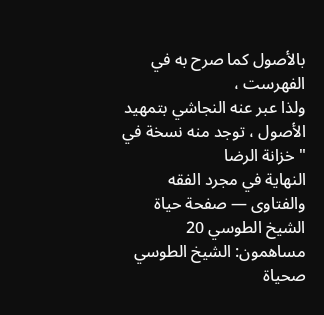بالأصول كما صرح به في الفهرست ،
ولذا عبر عنه النجاشي بتمهيد الأصول ، توجد منه نسخة في " خزانة الرضا
النهاية في مجرد الفقه والفتاوى — صفحة حياة الشيخ الطوسي 20
مساهمون: الشيخ الطوسي
صحياة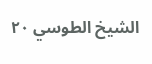الشيخ الطوسي ٢٠